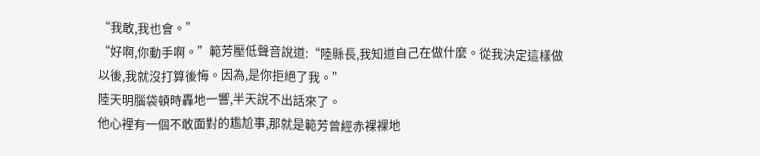“我敢,我也會。”
“好啊,你動手啊。”範芳壓低聲音說道:“陸縣長,我知道自己在做什麼。從我決定這樣做以後,我就沒打算後悔。因為,是你拒絕了我。”
陸天明腦袋頓時轟地一響,半天說不出話來了。
他心裡有一個不敢面對的尷尬事,那就是範芳曾經赤裸裸地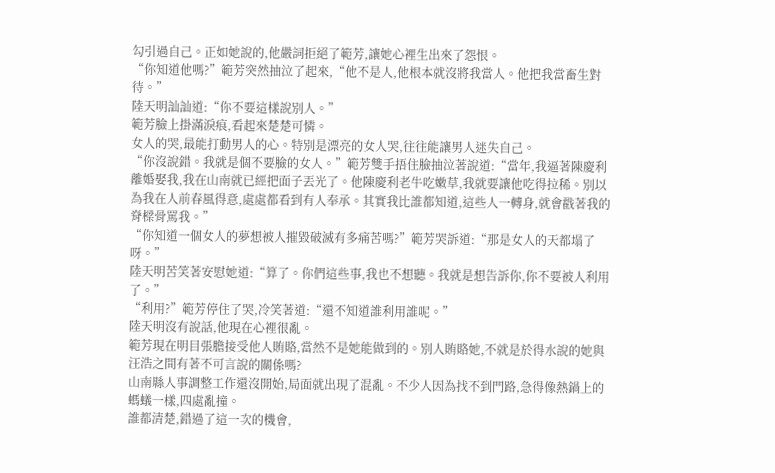勾引過自己。正如她說的,他嚴詞拒絕了範芳,讓她心裡生出來了怨恨。
“你知道他嗎?”範芳突然抽泣了起來,“他不是人,他根本就沒將我當人。他把我當畜生對待。”
陸天明訕訕道:“你不要這樣說別人。”
範芳臉上掛滿淚痕,看起來楚楚可憐。
女人的哭,最能打動男人的心。特別是漂亮的女人哭,往往能讓男人迷失自己。
“你沒說錯。我就是個不要臉的女人。”範芳雙手捂住臉抽泣著說道:“當年,我逼著陳慶利離婚娶我,我在山南就已經把面子丟光了。他陳慶利老牛吃嫩草,我就要讓他吃得拉稀。別以為我在人前春風得意,處處都看到有人奉承。其實我比誰都知道,這些人一轉身,就會戳著我的脊樑骨罵我。”
“你知道一個女人的夢想被人摧毀破滅有多痛苦嗎?”範芳哭訴道:“那是女人的天都塌了呀。”
陸天明苦笑著安慰她道:“算了。你們這些事,我也不想聽。我就是想告訴你,你不要被人利用了。”
“利用?”範芳停住了哭,冷笑著道:“還不知道誰利用誰呢。”
陸天明沒有說話,他現在心裡很亂。
範芳現在明目張膽接受他人賄賂,當然不是她能做到的。別人賄賂她,不就是於得水說的她與汪浩之間有著不可言說的關係嗎?
山南縣人事調整工作還沒開始,局面就出現了混亂。不少人因為找不到門路,急得像熱鍋上的螞蟻一樣,四處亂撞。
誰都清楚,錯過了這一次的機會,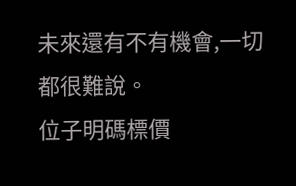未來還有不有機會,一切都很難說。
位子明碼標價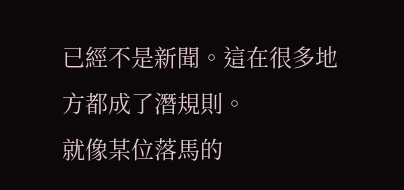已經不是新聞。這在很多地方都成了潛規則。
就像某位落馬的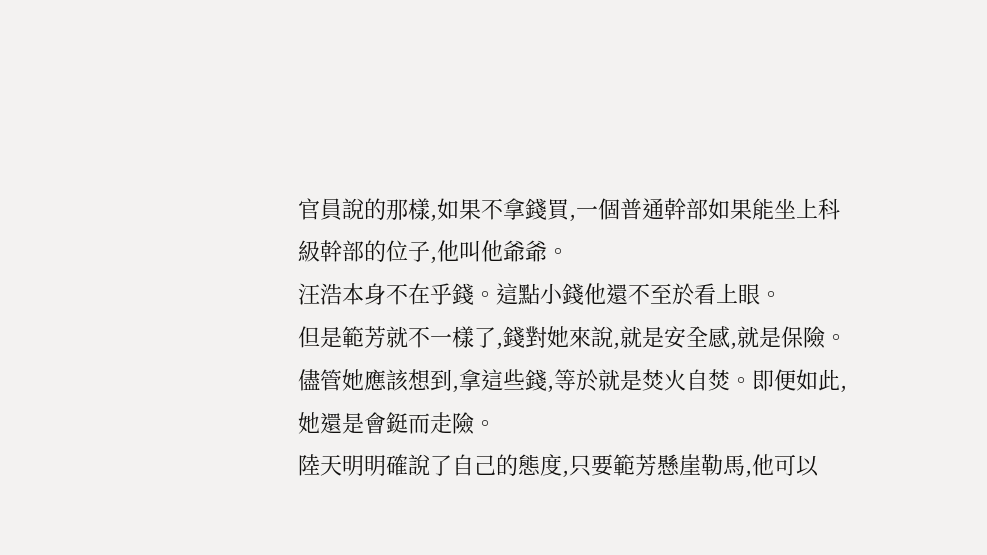官員說的那樣,如果不拿錢買,一個普通幹部如果能坐上科級幹部的位子,他叫他爺爺。
汪浩本身不在乎錢。這點小錢他還不至於看上眼。
但是範芳就不一樣了,錢對她來說,就是安全感,就是保險。儘管她應該想到,拿這些錢,等於就是焚火自焚。即便如此,她還是會鋌而走險。
陸天明明確說了自己的態度,只要範芳懸崖勒馬,他可以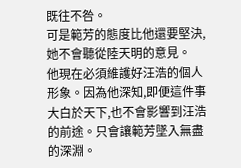既往不咎。
可是範芳的態度比他還要堅決,她不會聽從陸天明的意見。
他現在必須維護好汪浩的個人形象。因為他深知,即便這件事大白於天下,也不會影響到汪浩的前途。只會讓範芳墜入無盡的深淵。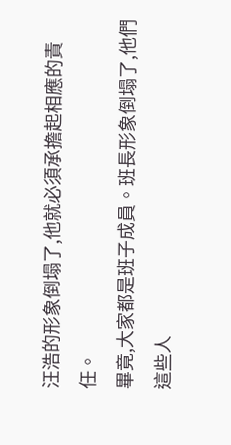汪浩的形象倒塌了,他就必須承擔起相應的責任。
畢竟,大家都是班子成員。班長形象倒塌了,他們這些人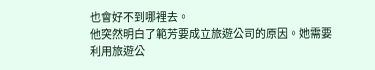也會好不到哪裡去。
他突然明白了範芳要成立旅遊公司的原因。她需要利用旅遊公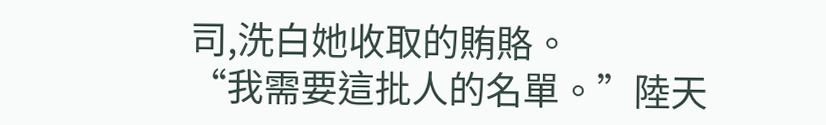司,洗白她收取的賄賂。
“我需要這批人的名單。”陸天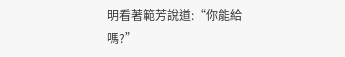明看著範芳說道:“你能給嗎?”